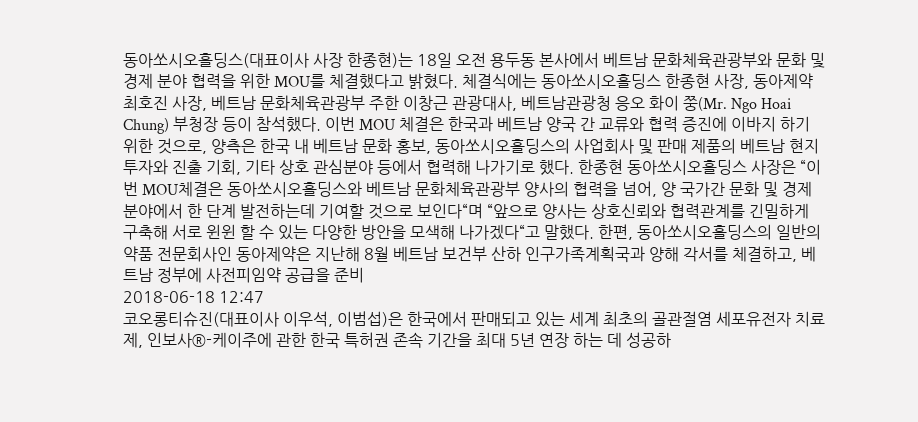동아쏘시오홀딩스(대표이사 사장 한종현)는 18일 오전 용두동 본사에서 베트남 문화체육관광부와 문화 및 경제 분야 협력을 위한 MOU를 체결했다고 밝혔다. 체결식에는 동아쏘시오홀딩스 한종현 사장, 동아제약 최호진 사장, 베트남 문화체육관광부 주한 이창근 관광대사, 베트남관광청 응오 화이 쭝(Mr. Ngo Hoai Chung) 부청장 등이 참석했다. 이번 MOU 체결은 한국과 베트남 양국 간 교류와 협력 증진에 이바지 하기 위한 것으로, 양측은 한국 내 베트남 문화 홍보, 동아쏘시오홀딩스의 사업회사 및 판매 제품의 베트남 현지 투자와 진출 기회, 기타 상호 관심분야 등에서 협력해 나가기로 했다. 한종현 동아쏘시오홀딩스 사장은 “이번 MOU체결은 동아쏘시오홀딩스와 베트남 문화체육관광부 양사의 협력을 넘어, 양 국가간 문화 및 경제 분야에서 한 단계 발전하는데 기여할 것으로 보인다“며 “앞으로 양사는 상호신뢰와 협력관계를 긴밀하게 구축해 서로 윈윈 할 수 있는 다양한 방안을 모색해 나가겠다“고 말했다. 한편, 동아쏘시오홀딩스의 일반의약품 전문회사인 동아제약은 지난해 8월 베트남 보건부 산하 인구가족계획국과 양해 각서를 체결하고, 베트남 정부에 사전피임약 공급을 준비
2018-06-18 12:47
코오롱티슈진(대표이사 이우석, 이범섭)은 한국에서 판매되고 있는 세계 최초의 골관절염 세포유전자 치료제, 인보사®-케이주에 관한 한국 특허권 존속 기간을 최대 5년 연장 하는 데 성공하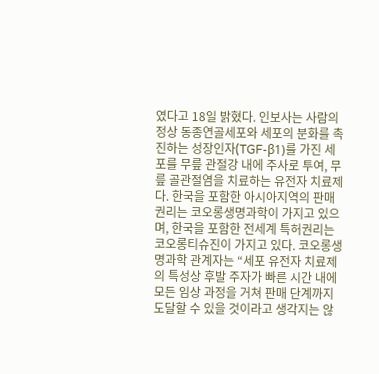였다고 18일 밝혔다. 인보사는 사람의 정상 동종연골세포와 세포의 분화를 촉진하는 성장인자(TGF-β1)를 가진 세포를 무릎 관절강 내에 주사로 투여, 무릎 골관절염을 치료하는 유전자 치료제다. 한국을 포함한 아시아지역의 판매권리는 코오롱생명과학이 가지고 있으며, 한국을 포함한 전세계 특허권리는 코오롱티슈진이 가지고 있다. 코오롱생명과학 관계자는 “세포 유전자 치료제의 특성상 후발 주자가 빠른 시간 내에 모든 임상 과정을 거쳐 판매 단계까지 도달할 수 있을 것이라고 생각지는 않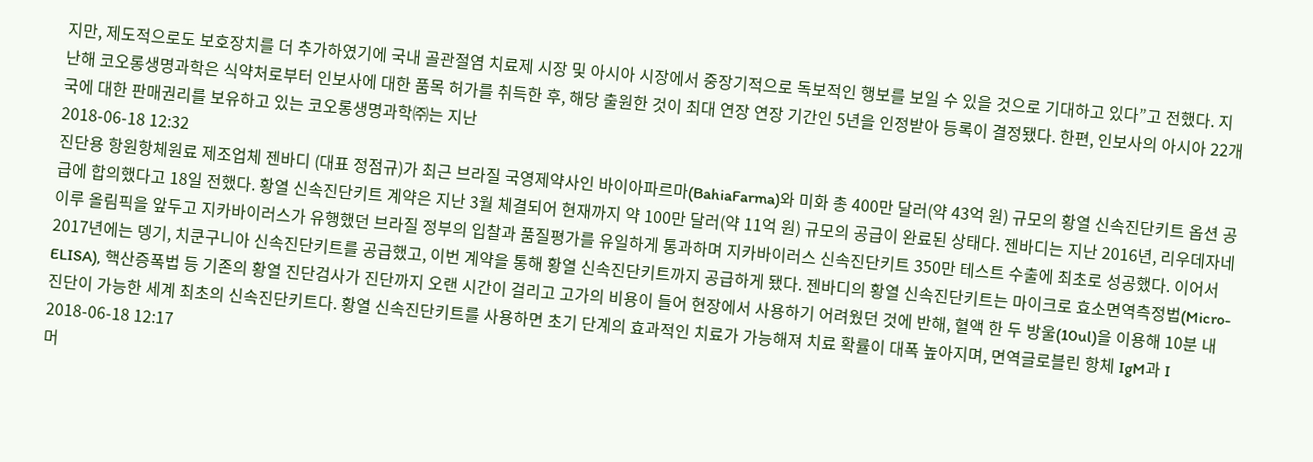지만, 제도적으로도 보호장치를 더 추가하였기에 국내 골관절염 치료제 시장 및 아시아 시장에서 중장기적으로 독보적인 행보를 보일 수 있을 것으로 기대하고 있다”고 전했다. 지난해 코오롱생명과학은 식약처로부터 인보사에 대한 품목 허가를 취득한 후, 해당 출원한 것이 최대 연장 연장 기간인 5년을 인정받아 등록이 결정됐다. 한편, 인보사의 아시아 22개국에 대한 판매권리를 보유하고 있는 코오롱생명과학㈜는 지난
2018-06-18 12:32
진단용 항원항체원료 제조업체 젠바디 (대표 정점규)가 최근 브라질 국영제약사인 바이아파르마(BahiaFarma)와 미화 총 400만 달러(약 43억 원) 규모의 황열 신속진단키트 옵션 공급에 합의했다고 18일 전했다. 황열 신속진단키트 계약은 지난 3월 체결되어 현재까지 약 100만 달러(약 11억 원) 규모의 공급이 완료된 상태다. 젠바디는 지난 2016년, 리우데자네이루 올림픽을 앞두고 지카바이러스가 유행했던 브라질 정부의 입찰과 품질평가를 유일하게 통과하며 지카바이러스 신속진단키트 350만 테스트 수출에 최초로 성공했다. 이어서 2017년에는 뎅기, 치쿤구니아 신속진단키트를 공급했고, 이번 계약을 통해 황열 신속진단키트까지 공급하게 됐다. 젠바디의 황열 신속진단키트는 마이크로 효소면역측정법(Micro-ELISA), 핵산증폭법 등 기존의 황열 진단검사가 진단까지 오랜 시간이 걸리고 고가의 비용이 들어 현장에서 사용하기 어려웠던 것에 반해, 혈액 한 두 방울(10ul)을 이용해 10분 내 진단이 가능한 세계 최초의 신속진단키트다. 황열 신속진단키트를 사용하면 초기 단계의 효과적인 치료가 가능해져 치료 확률이 대폭 높아지며, 면역글로블린 항체 IgM과 I
2018-06-18 12:17
머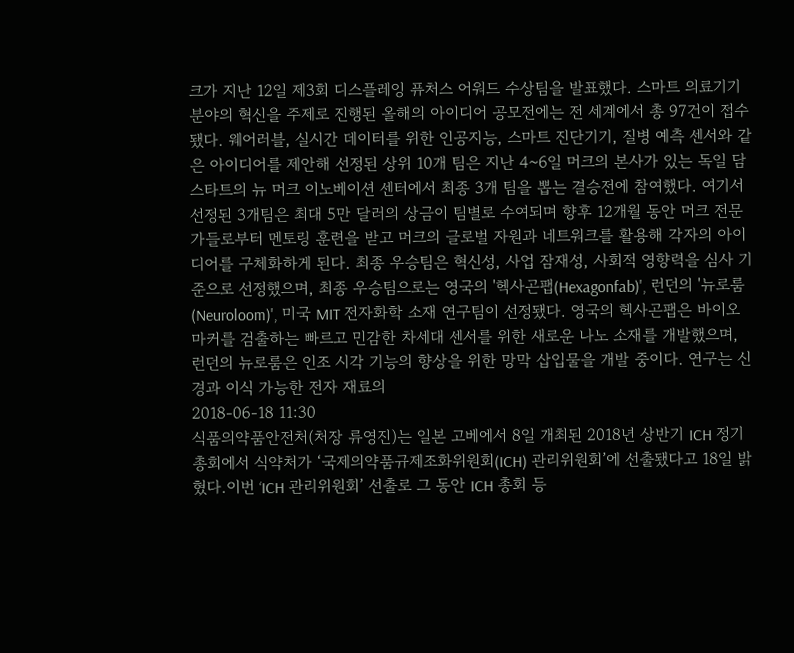크가 지난 12일 제3회 디스플레잉 퓨처스 어워드 수상팀을 발표했다. 스마트 의료기기 분야의 혁신을 주제로 진행된 올해의 아이디어 공모전에는 전 세계에서 총 97건이 접수됐다. 웨어러블, 실시간 데이터를 위한 인공지능, 스마트 진단기기, 질병 예측 센서와 같은 아이디어를 제안해 선정된 상위 10개 팀은 지난 4~6일 머크의 본사가 있는 독일 담스타트의 뉴 머크 이노베이션 센터에서 최종 3개 팀을 뽑는 결승전에 참여했다. 여기서 선정된 3개팀은 최대 5만 달러의 상금이 팀별로 수여되며 향후 12개월 동안 머크 전문가들로부터 멘토링 훈련을 받고 머크의 글로벌 자원과 네트워크를 활용해 각자의 아이디어를 구체화하게 된다. 최종 우승팀은 혁신성, 사업 잠재성, 사회적 영향력을 심사 기준으로 선정했으며, 최종 우승팀으로는 영국의 '헥사곤팹(Hexagonfab)', 런던의 '뉴로룸(Neuroloom)', 미국 MIT 전자화학 소재 연구팀이 선정됐다. 영국의 헥사곤팹은 바이오마커를 검출하는 빠르고 민감한 차세대 센서를 위한 새로운 나노 소재를 개발했으며, 런던의 뉴로룸은 인조 시각 기능의 향상을 위한 망막 삽입물을 개발 중이다. 연구는 신경과 이식 가능한 전자 재료의
2018-06-18 11:30
식품의약품안전처(처장 류영진)는 일본 고베에서 8일 개최된 2018년 상반기 ICH 정기총회에서 식약처가 ‘국제의약품규제조화위원회(ICH) 관리위원회’에 선출됐다고 18일 밝혔다.이번 ‘ICH 관리위원회’ 선출로 그 동안 ICH 총회 등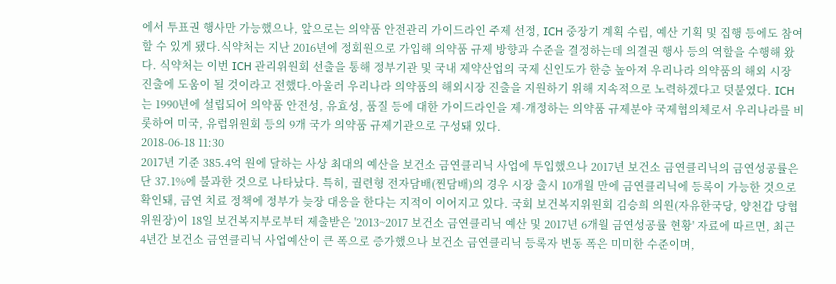에서 투표권 행사만 가능했으나, 앞으로는 의약품 안전관리 가이드라인 주제 선정, ICH 중장기 계획 수립, 예산 기획 및 집행 등에도 참여할 수 있게 됐다.식약처는 지난 2016년에 정회원으로 가입해 의약품 규제 방향과 수준을 결정하는데 의결권 행사 등의 역할을 수행해 왔다. 식약처는 이번 ICH 관리위원회 선출을 통해 정부기관 및 국내 제약산업의 국제 신인도가 한층 높아져 우리나라 의약품의 해외 시장 진출에 도움이 될 것이라고 전했다.아울러 우리나라 의약품의 해외시장 진출을 지원하기 위해 지속적으로 노력하겠다고 덧붙였다. ICH는 1990년에 설립되어 의약품 안전성, 유효성, 품질 등에 대한 가이드라인을 제·개정하는 의약품 규제분야 국제협의체로서 우리나라를 비롯하여 미국, 유럽위원회 등의 9개 국가 의약품 규제기관으로 구성돼 있다.
2018-06-18 11:30
2017년 기준 385.4억 원에 달하는 사상 최대의 예산을 보건소 금연클리닉 사업에 투입했으나 2017년 보건소 금연클리닉의 금연성공률은 단 37.1%에 불과한 것으로 나타났다. 특히, 궐련형 전자담배(찐담배)의 경우 시장 출시 10개월 만에 금연클리닉에 등록이 가능한 것으로 확인돼, 금연 치료 정책에 정부가 늦장 대응을 한다는 지적이 이어지고 있다. 국회 보건복지위원회 김승희 의원(자유한국당, 양천갑 당협위원장)이 18일 보건복지부로부터 제출받은 '2013~2017 보건소 금연클리닉 예산 및 2017년 6개월 금연성공률 현황' 자료에 따르면, 최근 4년간 보건소 금연클리닉 사업예산이 큰 폭으로 증가했으나 보건소 금연클리닉 등록자 변동 폭은 미미한 수준이며,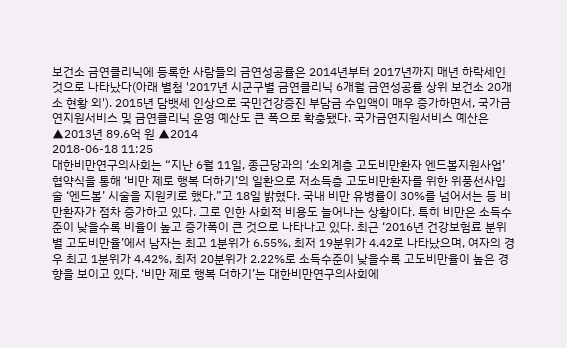보건소 금연클리닉에 등록한 사람들의 금연성공률은 2014년부터 2017년까지 매년 하락세인 것으로 나타났다(아래 별첨 '2017년 시군구별 금연클리닉 6개월 금연성공률 상위 보건소 20개소 현황 외'). 2015년 담뱃세 인상으로 국민건강증진 부담금 수입액이 매우 증가하면서, 국가금연지원서비스 및 금연클리닉 운영 예산도 큰 폭으로 확충됐다. 국가금연지원서비스 예산은 ▲2013년 89.6억 원 ▲2014
2018-06-18 11:25
대한비만연구의사회는 “지난 6월 11일, 종근당과의 ‘소외계층 고도비만환자 엔드볼지원사업’ 협약식을 통해 ‘비만 제로 행복 더하기’의 일환으로 저소득층 고도비만환자를 위한 위풍선사입술 ‘엔드볼’ 시술을 지원키로 했다.”고 18일 밝혔다. 국내 비만 유병률이 30%를 넘어서는 등 비만환자가 점차 증가하고 있다. 그로 인한 사회적 비용도 늘어나는 상황이다. 특히 비만은 소득수준이 낮을수록 비율이 높고 증가폭이 큰 것으로 나타나고 있다. 최근 ‘2016년 건강보험료 분위별 고도비만율’에서 남자는 최고 1분위가 6.55%, 최저 19분위가 4.42로 나타났으며, 여자의 경우 최고 1분위가 4.42%, 최저 20분위가 2.22%로 소득수준이 낮을수록 고도비만율이 높은 경향을 보이고 있다. ‘비만 제로 행복 더하기’는 대한비만연구의사회에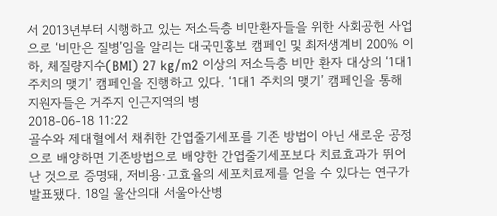서 2013년부터 시행하고 있는 저소득층 비만환자들을 위한 사회공헌 사업으로 ‘비만은 질병’임을 알리는 대국민홍보 캠페인 및 최저생계비 200% 이하, 체질량지수(BMI) 27 kg/m2 이상의 저소득층 비만 환자 대상의 ‘1대1 주치의 맺기’ 캠페인을 진행하고 있다. ‘1대1 주치의 맺기’ 캠페인을 통해 지원자들은 거주지 인근지역의 병
2018-06-18 11:22
골수와 제대혈에서 채취한 간엽줄기세포를 기존 방법이 아닌 새로운 공정으로 배양하면 기존방법으로 배양한 간엽줄기세포보다 치료효과가 뛰어난 것으로 증명돼, 저비용·고효율의 세포치료제를 얻을 수 있다는 연구가 발표됐다. 18일 울산의대 서울아산병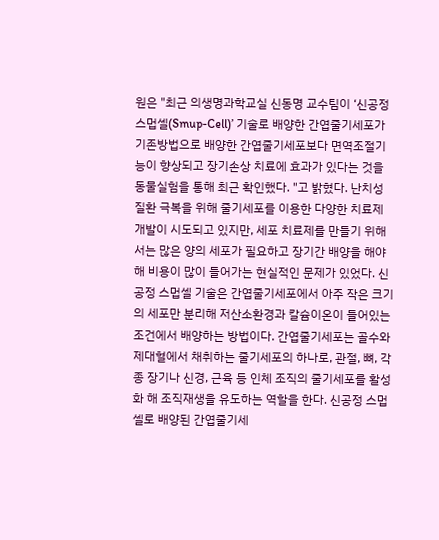원은 "최근 의생명과학교실 신동명 교수팀이 ‘신공정 스멉셀(Smup-Cell)’ 기술로 배양한 간엽줄기세포가 기존방법으로 배양한 간엽줄기세포보다 면역조절기능이 향상되고 장기손상 치료에 효과가 있다는 것을 동물실험을 통해 최근 확인했다. "고 밝혔다. 난치성 질환 극복을 위해 줄기세포를 이용한 다양한 치료제 개발이 시도되고 있지만, 세포 치료제를 만들기 위해서는 많은 양의 세포가 필요하고 장기간 배양을 해야 해 비용이 많이 들어가는 현실적인 문제가 있었다. 신공정 스멉셀 기술은 간엽줄기세포에서 아주 작은 크기의 세포만 분리해 저산소환경과 칼슘이온이 들어있는 조건에서 배양하는 방법이다. 간엽줄기세포는 골수와 제대혈에서 채취하는 줄기세포의 하나로, 관절, 뼈, 각종 장기나 신경, 근육 등 인체 조직의 줄기세포를 활성화 해 조직재생을 유도하는 역할을 한다. 신공정 스멉셀로 배양된 간엽줄기세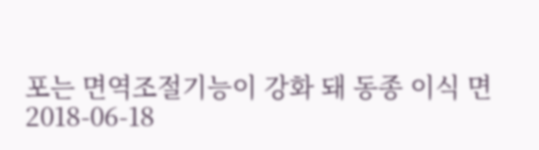포는 면역조절기능이 강화 돼 동종 이식 면
2018-06-18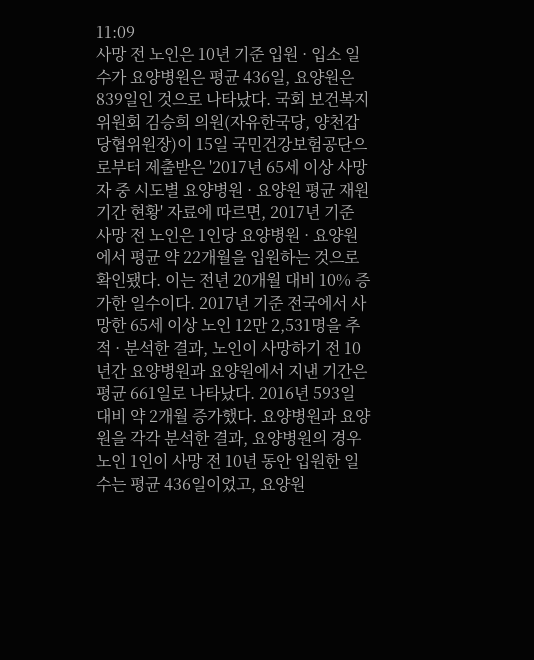11:09
사망 전 노인은 10년 기준 입원 · 입소 일수가 요양병원은 평균 436일, 요양원은 839일인 것으로 나타났다. 국회 보건복지위원회 김승희 의원(자유한국당, 양천갑 당협위원장)이 15일 국민건강보험공단으로부터 제출받은 '2017년 65세 이상 사망자 중 시도별 요양병원 · 요양원 평균 재원기간 현황' 자료에 따르면, 2017년 기준 사망 전 노인은 1인당 요양병원 · 요양원에서 평균 약 22개월을 입원하는 것으로 확인됐다. 이는 전년 20개월 대비 10% 증가한 일수이다. 2017년 기준 전국에서 사망한 65세 이상 노인 12만 2,531명을 추적 · 분석한 결과, 노인이 사망하기 전 10년간 요양병원과 요양원에서 지낸 기간은 평균 661일로 나타났다. 2016년 593일 대비 약 2개월 증가했다. 요양병원과 요양원을 각각 분석한 결과, 요양병원의 경우 노인 1인이 사망 전 10년 동안 입원한 일수는 평균 436일이었고, 요양원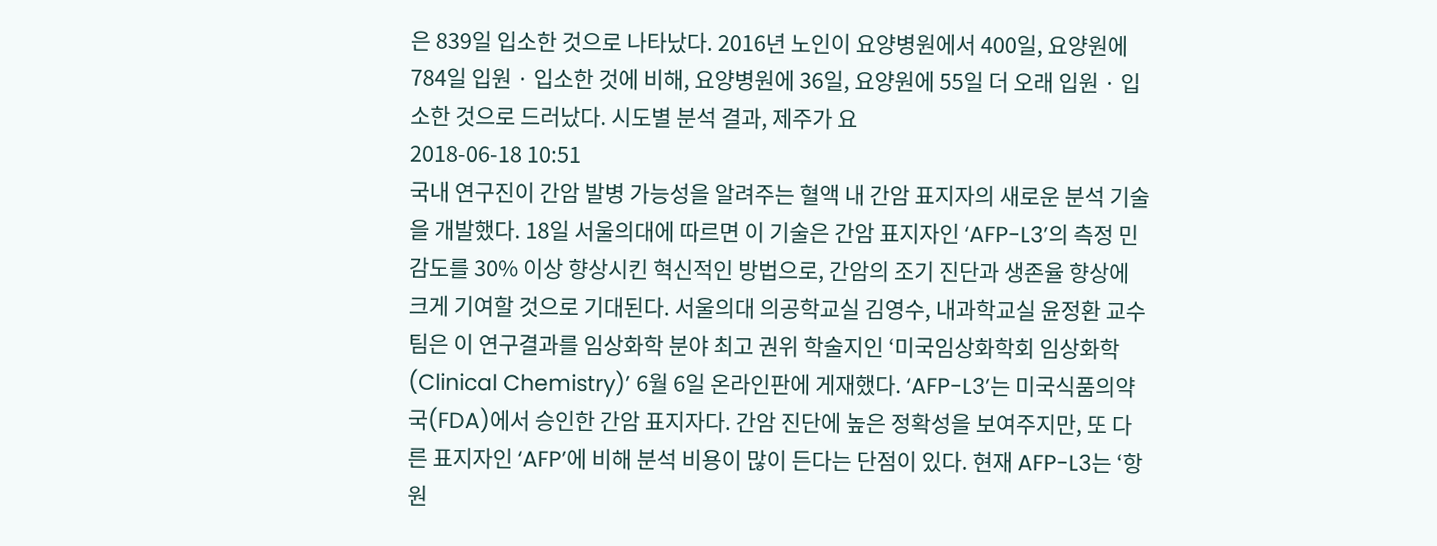은 839일 입소한 것으로 나타났다. 2016년 노인이 요양병원에서 400일, 요양원에 784일 입원 · 입소한 것에 비해, 요양병원에 36일, 요양원에 55일 더 오래 입원 · 입소한 것으로 드러났다. 시도별 분석 결과, 제주가 요
2018-06-18 10:51
국내 연구진이 간암 발병 가능성을 알려주는 혈액 내 간암 표지자의 새로운 분석 기술을 개발했다. 18일 서울의대에 따르면 이 기술은 간암 표지자인 ‘AFP-L3’의 측정 민감도를 30% 이상 향상시킨 혁신적인 방법으로, 간암의 조기 진단과 생존율 향상에 크게 기여할 것으로 기대된다. 서울의대 의공학교실 김영수, 내과학교실 윤정환 교수팀은 이 연구결과를 임상화학 분야 최고 권위 학술지인 ‘미국임상화학회 임상화학(Clinical Chemistry)’ 6월 6일 온라인판에 게재했다. ‘AFP-L3’는 미국식품의약국(FDA)에서 승인한 간암 표지자다. 간암 진단에 높은 정확성을 보여주지만, 또 다른 표지자인 ‘AFP’에 비해 분석 비용이 많이 든다는 단점이 있다. 현재 AFP-L3는 ‘항원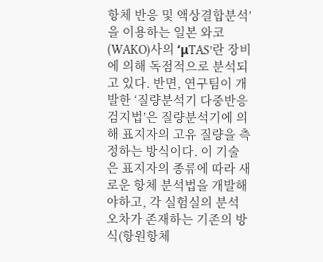항체 반응 및 액상결합분석’을 이용하는 일본 와코(WAKO)사의 ‘μTAS’란 장비에 의해 독점적으로 분석되고 있다. 반면, 연구팀이 개발한 ‘질량분석기 다중반응검지법’은 질량분석기에 의해 표지자의 고유 질량을 측정하는 방식이다. 이 기술은 표지자의 종류에 따라 새로운 항체 분석법을 개발해야하고, 각 실험실의 분석 오차가 존재하는 기존의 방식(항원항체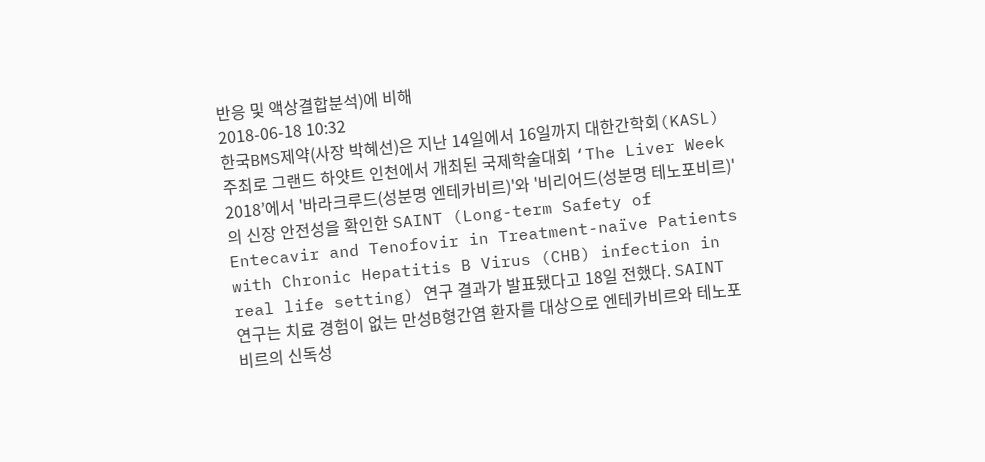반응 및 액상결합분석)에 비해
2018-06-18 10:32
한국BMS제약(사장 박혜선)은 지난 14일에서 16일까지 대한간학회(KASL) 주최로 그랜드 하얏트 인천에서 개최된 국제학술대회 ‘The Liver Week 2018’에서 '바라크루드(성분명 엔테카비르)'와 '비리어드(성분명 테노포비르)'의 신장 안전성을 확인한 SAINT (Long-term Safety of Entecavir and Tenofovir in Treatment-naïve Patients with Chronic Hepatitis B Virus (CHB) infection in real life setting) 연구 결과가 발표됐다고 18일 전했다. SAINT 연구는 치료 경험이 없는 만성B형간염 환자를 대상으로 엔테카비르와 테노포비르의 신독성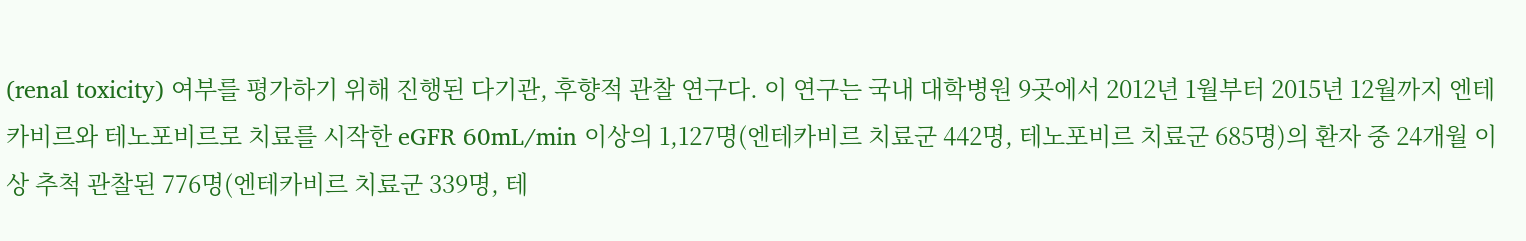(renal toxicity) 여부를 평가하기 위해 진행된 다기관, 후향적 관찰 연구다. 이 연구는 국내 대학병원 9곳에서 2012년 1월부터 2015년 12월까지 엔테카비르와 테노포비르로 치료를 시작한 eGFR 60mL/min 이상의 1,127명(엔테카비르 치료군 442명, 테노포비르 치료군 685명)의 환자 중 24개월 이상 추척 관찰된 776명(엔테카비르 치료군 339명, 테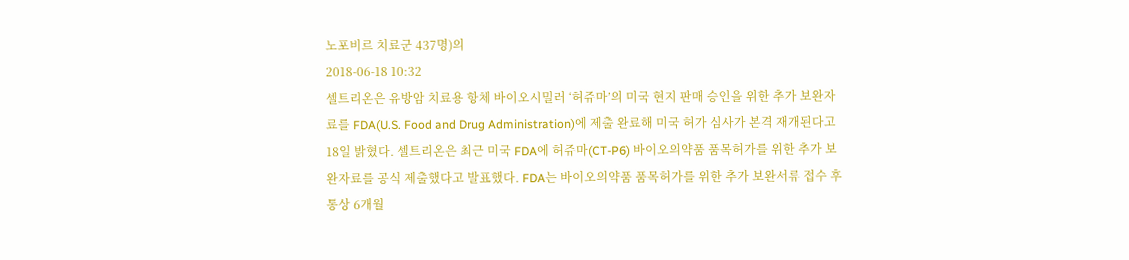노포비르 치료군 437명)의
2018-06-18 10:32
셀트리온은 유방암 치료용 항체 바이오시밀러 ‘허쥬마’의 미국 현지 판매 승인을 위한 추가 보완자료를 FDA(U.S. Food and Drug Administration)에 제출 완료해 미국 허가 심사가 본격 재개된다고 18일 밝혔다. 셀트리온은 최근 미국 FDA에 허쥬마(CT-P6) 바이오의약품 품목허가를 위한 추가 보완자료를 공식 제출했다고 발표했다. FDA는 바이오의약품 품목허가를 위한 추가 보완서류 접수 후 통상 6개월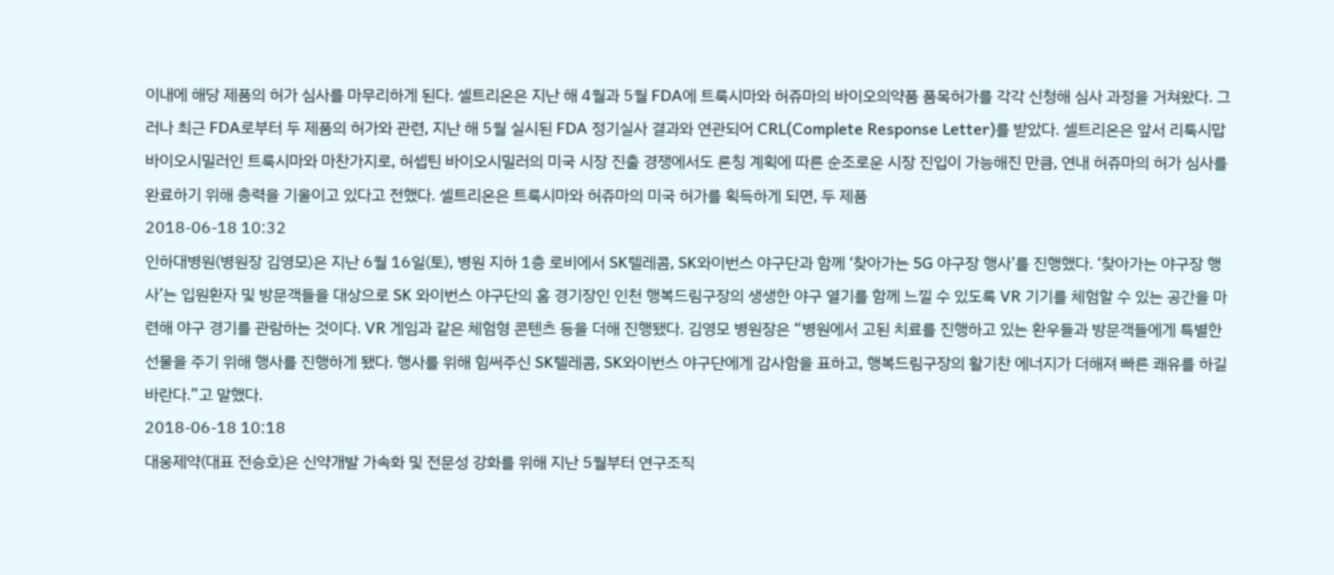이내에 해당 제품의 허가 심사를 마무리하게 된다. 셀트리온은 지난 해 4월과 5월 FDA에 트룩시마와 허쥬마의 바이오의약품 품목허가를 각각 신청해 심사 과정을 거쳐왔다. 그러나 최근 FDA로부터 두 제품의 허가와 관련, 지난 해 5월 실시된 FDA 정기실사 결과와 연관되어 CRL(Complete Response Letter)를 받았다. 셀트리온은 앞서 리툭시맙 바이오시밀러인 트룩시마와 마찬가지로, 허셉틴 바이오시밀러의 미국 시장 진출 경쟁에서도 론칭 계획에 따른 순조로운 시장 진입이 가능해진 만큼, 연내 허쥬마의 허가 심사를 완료하기 위해 총력을 기울이고 있다고 전했다. 셀트리온은 트룩시마와 허쥬마의 미국 허가를 획득하게 되면, 두 제품
2018-06-18 10:32
인하대병원(병원장 김영모)은 지난 6월 16일(토), 병원 지하 1층 로비에서 SK텔레콤, SK와이번스 야구단과 함께 ‘찾아가는 5G 야구장 행사’를 진행했다. ‘찾아가는 야구장 행사’는 입원환자 및 방문객들을 대상으로 SK 와이번스 야구단의 홈 경기장인 인천 행복드림구장의 생생한 야구 열기를 함께 느낄 수 있도록 VR 기기를 체험할 수 있는 공간을 마련해 야구 경기를 관람하는 것이다. VR 게임과 같은 체험형 콘텐츠 등을 더해 진행됐다. 김영모 병원장은 “병원에서 고된 치료를 진행하고 있는 환우들과 방문객들에게 특별한 선물을 주기 위해 행사를 진행하게 됐다. 행사를 위해 힘써주신 SK텔레콤, SK와이번스 야구단에게 감사함을 표하고, 행복드림구장의 활기찬 에너지가 더해져 빠른 쾌유를 하길 바란다.”고 말했다.
2018-06-18 10:18
대웅제약(대표 전승호)은 신약개발 가속화 및 전문성 강화를 위해 지난 5월부터 연구조직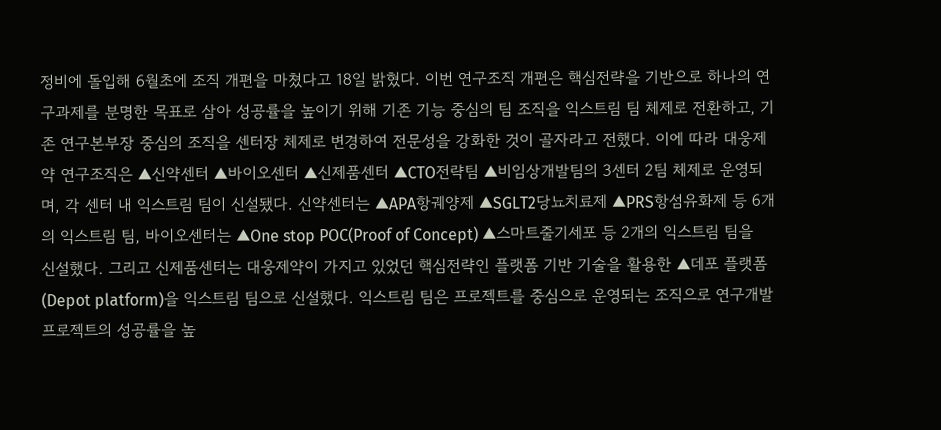정비에 돌입해 6월초에 조직 개편을 마쳤다고 18일 밝혔다. 이번 연구조직 개편은 핵심전략을 기반으로 하나의 연구과제를 분명한 목표로 삼아 성공률을 높이기 위해 기존 기능 중심의 팀 조직을 익스트림 팀 체제로 전환하고, 기존 연구본부장 중심의 조직을 센터장 체제로 변경하여 전문성을 강화한 것이 골자라고 전했다. 이에 따라 대웅제약 연구조직은 ▲신약센터 ▲바이오센터 ▲신제품센터 ▲CTO전략팀 ▲비임상개발팀의 3센터 2팀 체제로 운영되며, 각 센터 내 익스트림 팀이 신설됐다. 신약센터는 ▲APA항궤양제 ▲SGLT2당뇨치료제 ▲PRS항섬유화제 등 6개의 익스트림 팀, 바이오센터는 ▲One stop POC(Proof of Concept) ▲스마트줄기세포 등 2개의 익스트림 팀을 신설했다. 그리고 신제품센터는 대웅제약이 가지고 있었던 핵심전략인 플랫폼 기반 기술을 활용한 ▲데포 플랫폼(Depot platform)을 익스트림 팀으로 신설했다. 익스트림 팀은 프로젝트를 중심으로 운영되는 조직으로 연구개발 프로젝트의 성공률을 높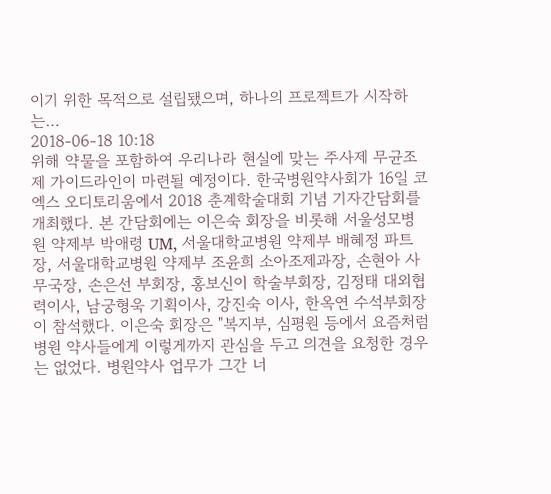이기 위한 목적으로 설립됐으며, 하나의 프로젝트가 시작하는…
2018-06-18 10:18
위해 약물을 포함하여 우리나라 현실에 맞는 주사제 무균조제 가이드라인이 마련될 예정이다. 한국병원약사회가 16일 코엑스 오디토리움에서 2018 춘계학술대회 기념 기자간담회를 개최했다. 본 간담회에는 이은숙 회장을 비롯해 서울성모병원 약제부 박애령 UM, 서울대학교병원 약제부 배혜정 파트장, 서울대학교병원 약제부 조윤희 소아조제과장, 손현아 사무국장, 손은선 부회장, 홍보신이 학술부회장, 김정태 대외협력이사, 남궁형욱 기획이사, 강진숙 이사, 한옥연 수석부회장이 참석했다. 이은숙 회장은 "복지부, 심평원 등에서 요즘처럼 병원 약사들에게 이렇게까지 관심을 두고 의견을 요청한 경우는 없었다. 병원약사 업무가 그간 너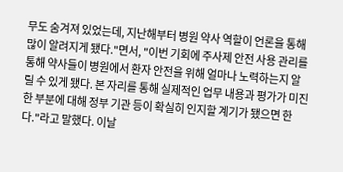무도 숨겨져 있었는데, 지난해부터 병원 약사 역할이 언론을 통해 많이 알려지게 됐다."면서, "이번 기회에 주사제 안전 사용 관리를 통해 약사들이 병원에서 환자 안전을 위해 얼마나 노력하는지 알릴 수 있게 됐다. 본 자리를 통해 실제적인 업무 내용과 평가가 미진한 부분에 대해 정부 기관 등이 확실히 인지할 계기가 됐으면 한다."라고 말했다. 이날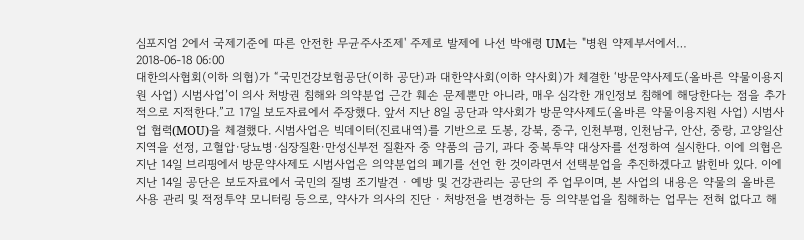심포지엄 2에서 국제기준에 따른 안전한 무균주사조제' 주제로 발제에 나선 박애령 UM는 "병원 약제부서에서…
2018-06-18 06:00
대한의사협회(이하 의협)가 “국민건강보험공단(이하 공단)과 대한약사회(이하 약사회)가 체결한 ‘방문약사제도(올바른 약물이용지원 사업) 시범사업’이 의사 처방권 침해와 의약분업 근간 훼손 문제뿐만 아니라, 매우 심각한 개인정보 침해에 해당한다는 점을 추가적으로 지적한다.”고 17일 보도자료에서 주장했다. 앞서 지난 8일 공단과 약사회가 방문약사제도(올바른 약물이용지원 사업) 시범사업 협력(MOU)을 체결했다. 시범사업은 빅데이터(진료내역)를 기반으로 도봉, 강북, 중구, 인천부평, 인천남구, 안산, 중랑, 고양일산 지역을 선정, 고혈압·당뇨병·심장질환·만성신부전 질환자 중 약품의 금기, 과다 중복투약 대상자를 선정하여 실시한다. 이에 의협은 지난 14일 브리핑에서 방문약사제도 시범사업은 의약분업의 폐기를 선언 한 것이라면서 선택분업을 추진하겠다고 밝힌바 있다. 이에 지난 14일 공단은 보도자료에서 국민의 질병 조기발견 · 예방 및 건강관리는 공단의 주 업무이며, 본 사업의 내용은 약물의 올바른 사용 관리 및 적정투약 모니터링 등으로, 약사가 의사의 진단 · 처방전을 변경하는 등 의약분업을 침해하는 업무는 전혀 없다고 해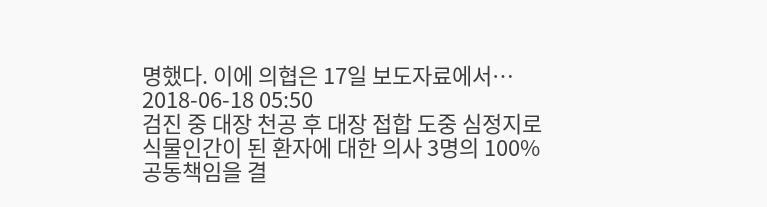명했다. 이에 의협은 17일 보도자료에서…
2018-06-18 05:50
검진 중 대장 천공 후 대장 접합 도중 심정지로 식물인간이 된 환자에 대한 의사 3명의 100% 공동책임을 결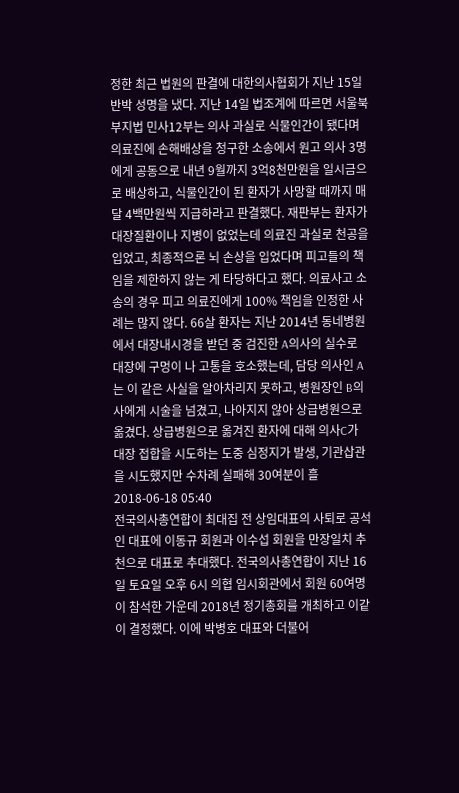정한 최근 법원의 판결에 대한의사협회가 지난 15일 반박 성명을 냈다. 지난 14일 법조계에 따르면 서울북부지법 민사12부는 의사 과실로 식물인간이 됐다며 의료진에 손해배상을 청구한 소송에서 원고 의사 3명에게 공동으로 내년 9월까지 3억8천만원을 일시금으로 배상하고, 식물인간이 된 환자가 사망할 때까지 매달 4백만원씩 지급하라고 판결했다. 재판부는 환자가 대장질환이나 지병이 없었는데 의료진 과실로 천공을 입었고, 최종적으론 뇌 손상을 입었다며 피고들의 책임을 제한하지 않는 게 타당하다고 했다. 의료사고 소송의 경우 피고 의료진에게 100% 책임을 인정한 사례는 많지 않다. 66살 환자는 지난 2014년 동네병원에서 대장내시경을 받던 중 검진한 A의사의 실수로 대장에 구멍이 나 고통을 호소했는데, 담당 의사인 A는 이 같은 사실을 알아차리지 못하고, 병원장인 B의사에게 시술을 넘겼고, 나아지지 않아 상급병원으로 옮겼다. 상급병원으로 옮겨진 환자에 대해 의사C가 대장 접합을 시도하는 도중 심정지가 발생, 기관삽관을 시도했지만 수차례 실패해 30여분이 흘
2018-06-18 05:40
전국의사총연합이 최대집 전 상임대표의 사퇴로 공석인 대표에 이동규 회원과 이수섭 회원을 만장일치 추천으로 대표로 추대했다. 전국의사총연합이 지난 16일 토요일 오후 6시 의협 임시회관에서 회원 60여명이 참석한 가운데 2018년 정기총회를 개최하고 이같이 결정했다. 이에 박병호 대표와 더불어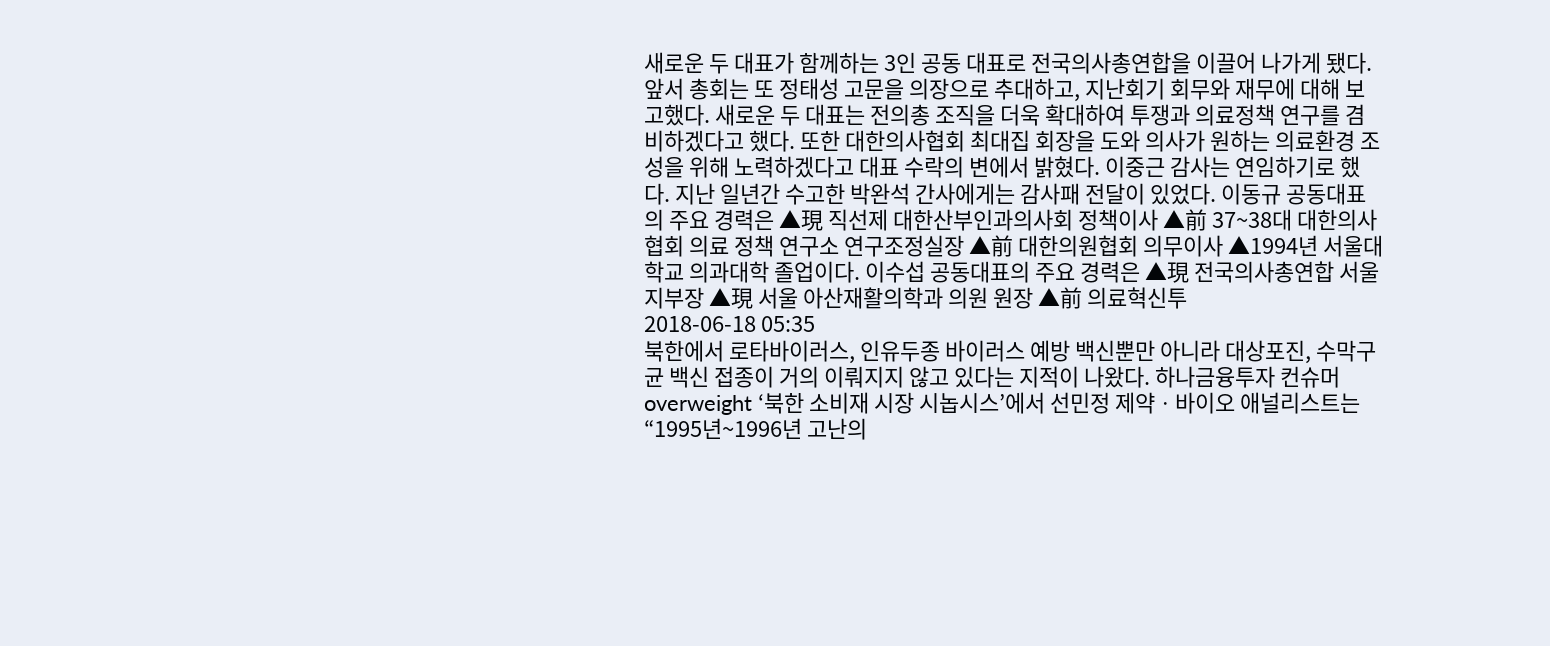새로운 두 대표가 함께하는 3인 공동 대표로 전국의사총연합을 이끌어 나가게 됐다. 앞서 총회는 또 정태성 고문을 의장으로 추대하고, 지난회기 회무와 재무에 대해 보고했다. 새로운 두 대표는 전의총 조직을 더욱 확대하여 투쟁과 의료정책 연구를 겸비하겠다고 했다. 또한 대한의사협회 최대집 회장을 도와 의사가 원하는 의료환경 조성을 위해 노력하겠다고 대표 수락의 변에서 밝혔다. 이중근 감사는 연임하기로 했다. 지난 일년간 수고한 박완석 간사에게는 감사패 전달이 있었다. 이동규 공동대표의 주요 경력은 ▲現 직선제 대한산부인과의사회 정책이사 ▲前 37~38대 대한의사협회 의료 정책 연구소 연구조정실장 ▲前 대한의원협회 의무이사 ▲1994년 서울대학교 의과대학 졸업이다. 이수섭 공동대표의 주요 경력은 ▲現 전국의사총연합 서울지부장 ▲現 서울 아산재활의학과 의원 원장 ▲前 의료혁신투
2018-06-18 05:35
북한에서 로타바이러스, 인유두종 바이러스 예방 백신뿐만 아니라 대상포진, 수막구균 백신 접종이 거의 이뤄지지 않고 있다는 지적이 나왔다. 하나금융투자 컨슈머 overweight ‘북한 소비재 시장 시놉시스’에서 선민정 제약ㆍ바이오 애널리스트는 “1995년~1996년 고난의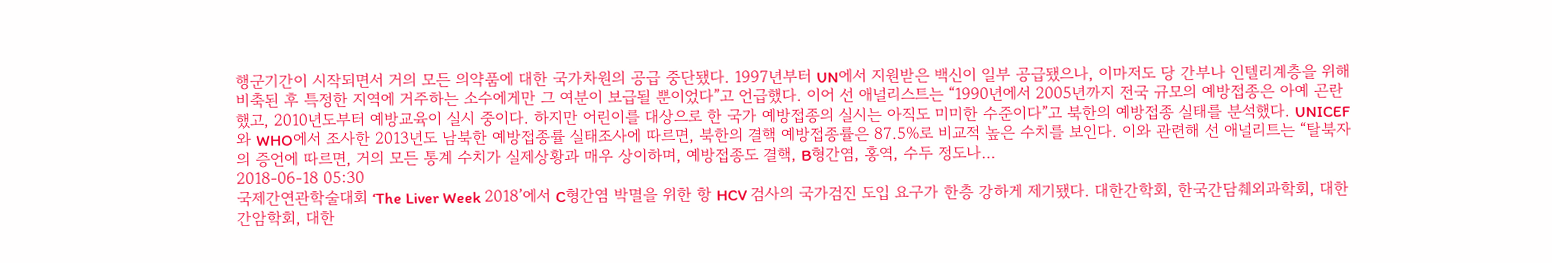행군기간이 시작되면서 거의 모든 의약품에 대한 국가차원의 공급 중단됐다. 1997년부터 UN에서 지원받은 백신이 일부 공급됐으나, 이마저도 당 간부나 인텔리계층을 위해 비축된 후 특정한 지역에 거주하는 소수에게만 그 여분이 보급될 뿐이었다”고 언급했다. 이어 선 애널리스트는 “1990년에서 2005년까지 전국 규모의 예방접종은 아예 곤란했고, 2010년도부터 예방교육이 실시 중이다. 하지만 어린이를 대상으로 한 국가 예방접종의 실시는 아직도 미미한 수준이다”고 북한의 예방접종 실태를 분석했다. UNICEF와 WHO에서 조사한 2013년도 남북한 예방접종률 실태조사에 따르면, 북한의 결핵 예방접종률은 87.5%로 비교적 높은 수치를 보인다. 이와 관련해 선 애널리트는 “탈북자의 증언에 따르면, 거의 모든 통계 수치가 실제상황과 매우 상이하며, 예방접종도 결핵, B형간염, 홍역, 수두 정도나…
2018-06-18 05:30
국제간연관학술대회 ‘The Liver Week 2018’에서 C형간염 박멸을 위한 항 HCV 검사의 국가검진 도입 요구가 한층 강하게 제기됐다. 대한간학회, 한국간담췌외과학회, 대한간암학회, 대한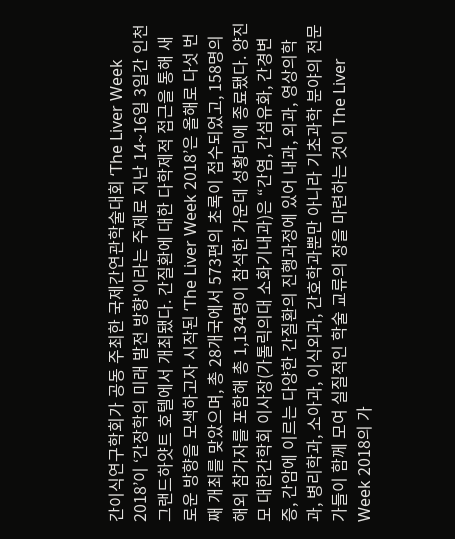간이식연구학회가 공동 주최한 국제간연관학술대회 ‘The Liver Week 2018’이 ‘간장학의 미래 발전 방향'이라는 주제로 지난 14~16일 3일간 인천 그랜드하얏트 호텔에서 개최됐다. 간질환에 대한 다학제적 접근을 통해 새로운 방향을 모색하고자 시작된 ‘The Liver Week 2018’은 올해로 다섯 번째 개최를 맞았으며, 총 28개국에서 573편의 초록이 접수되었고, 158명의 해외 참가자를 포함해 총 1,134명이 참석한 가운데 성황리에 종료됐다. 양진모 대한간학회 이사장(가톨릭의대 소화기내과)은 “간염, 간섬유화, 간경변증, 간암에 이르는 다양한 간질환의 진행과정에 있어 내과, 외과, 영상의학과, 병리학과, 소아과, 이식외과, 간호학과뿐만 아니라 기초과학 분야의 전문가들이 함께 모여 실질적인 학술 교류의 장을 마련하는 것이 The Liver Week 2018의 가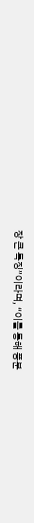장 큰 특징”이라며, “이를 통해 풍분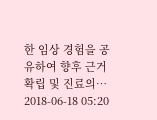한 임상 경험을 공유하여 향후 근거 확립 및 진료의…
2018-06-18 05:20